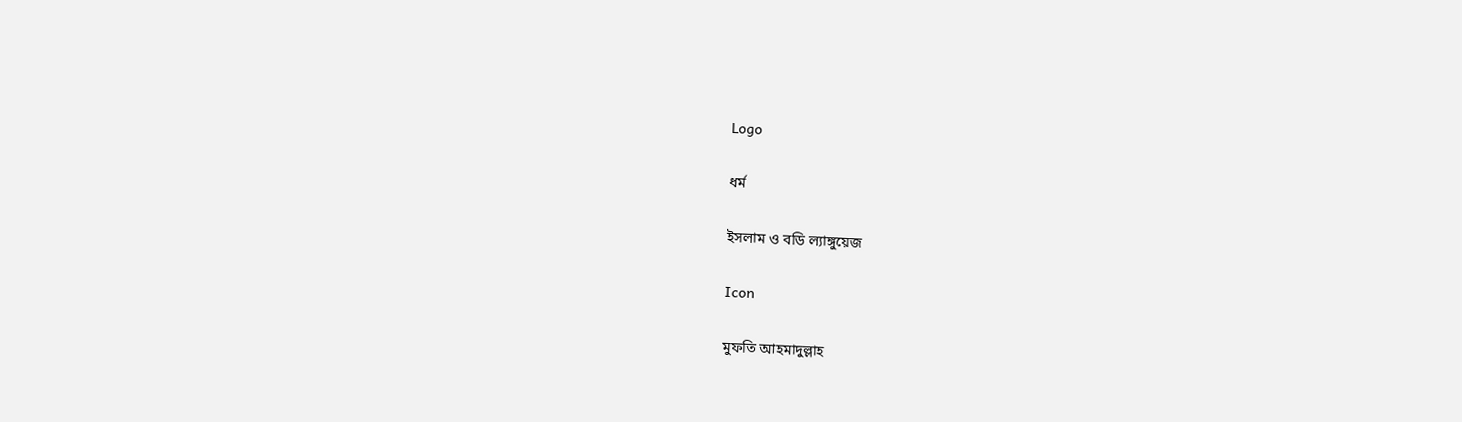Logo

ধর্ম

ইসলাম ও বডি ল্যাঙ্গুয়েজ

Icon

মুফতি আহমাদুল্লাহ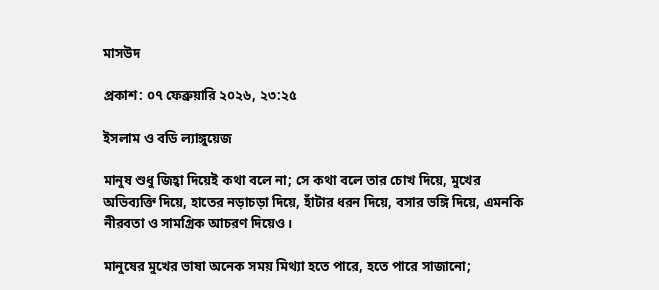মাসউদ

প্রকাশ: ০৭ ফেব্রুয়ারি ২০২৬, ২৩:২৫

ইসলাম ও বডি ল্যাঙ্গুয়েজ

মানুষ শুধু জিহ্বা দিয়েই কথা বলে না; সে কথা বলে তার চোখ দিয়ে, মুখের অভিব্যক্তি দিয়ে, হাতের নড়াচড়া দিয়ে, হাঁটার ধরন দিয়ে, বসার ভঙ্গি দিয়ে, এমনকি নীরবতা ও সামগ্রিক আচরণ দিয়েও।

মানুষের মুখের ভাষা অনেক সময় মিথ্যা হতে পারে, হতে পারে সাজানো;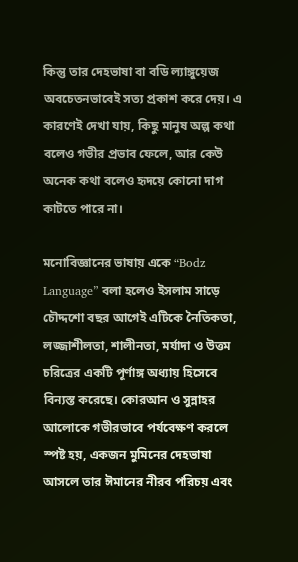কিন্তু তার দেহভাষা বা বডি ল্যাঙ্গুয়েজ অবচেতনভাবেই সত্য প্রকাশ করে দেয়। এ কারণেই দেখা যায়, কিছু মানুষ অল্প কথা বলেও গভীর প্রভাব ফেলে, আর কেউ অনেক কথা বলেও হৃদয়ে কোনো দাগ কাটতে পারে না।

মনোবিজ্ঞানের ভাষায় একে “Bodz Language” বলা হলেও ইসলাম সাড়ে চৌদ্দশো বছর আগেই এটিকে নৈতিকতা, লজ্জাশীলতা, শালীনতা, মর্যাদা ও উত্তম চরিত্রের একটি পূর্ণাঙ্গ অধ্যায় হিসেবে বিন্যস্ত করেছে। কোরআন ও সুন্নাহর আলোকে গভীরভাবে পর্যবেক্ষণ করলে স্পষ্ট হয়, একজন মুমিনের দেহভাষা আসলে তার ঈমানের নীরব পরিচয় এবং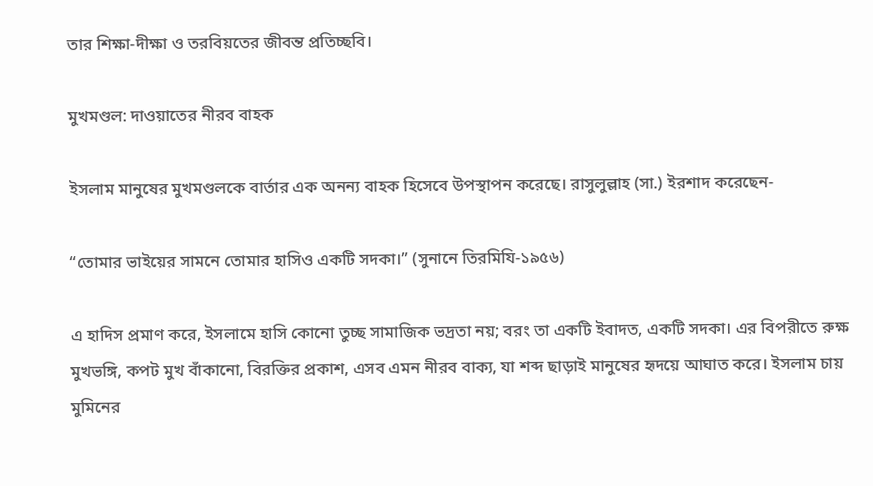তার শিক্ষা-দীক্ষা ও তরবিয়তের জীবন্ত প্রতিচ্ছবি।

মুখমণ্ডল: দাওয়াতের নীরব বাহক

ইসলাম মানুষের মুখমণ্ডলকে বার্তার এক অনন্য বাহক হিসেবে উপস্থাপন করেছে। রাসুলুল্লাহ (সা.) ইরশাদ করেছেন-

“তোমার ভাইয়ের সামনে তোমার হাসিও একটি সদকা।” (সুনানে তিরমিযি-১৯৫৬)

এ হাদিস প্রমাণ করে, ইসলামে হাসি কোনো তুচ্ছ সামাজিক ভদ্রতা নয়; বরং তা একটি ইবাদত, একটি সদকা। এর বিপরীতে রুক্ষ মুখভঙ্গি, কপট মুখ বাঁকানো, বিরক্তির প্রকাশ, এসব এমন নীরব বাক্য, যা শব্দ ছাড়াই মানুষের হৃদয়ে আঘাত করে। ইসলাম চায় মুমিনের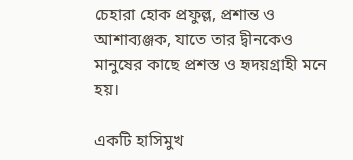চেহারা হোক প্রফুল্ল, প্রশান্ত ও আশাব্যঞ্জক, যাতে তার দ্বীনকেও মানুষের কাছে প্রশস্ত ও হৃদয়গ্রাহী মনে হয়।

একটি হাসিমুখ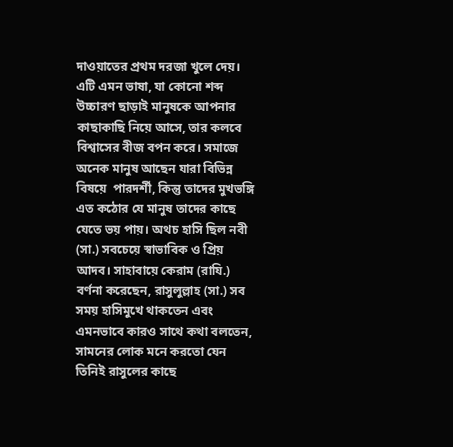দাওয়াতের প্রথম দরজা খুলে দেয়। এটি এমন ভাষা, যা কোনো শব্দ উচ্চারণ ছাড়াই মানুষকে আপনার কাছাকাছি নিয়ে আসে, তার কলবে বিশ্বাসের বীজ বপন করে। সমাজে অনেক মানুষ আছেন যারা বিভিন্ন বিষয়ে  পারদর্শী, কিন্তু তাদের মুখভঙ্গি এত কঠোর যে মানুষ তাদের কাছে যেতে ভয় পায়। অথচ হাসি ছিল নবী (সা.) সবচেয়ে স্বাভাবিক ও প্রিয় আদব। সাহাবায়ে কেরাম (রাযি.) বর্ণনা করেছেন, রাসুলুল্লাহ (সা.) সব সময় হাসিমুখে থাকতেন এবং এমনভাবে কারও সাথে কথা বলতেন, সামনের লোক মনে করতো যেন তিনিই রাসুলের কাছে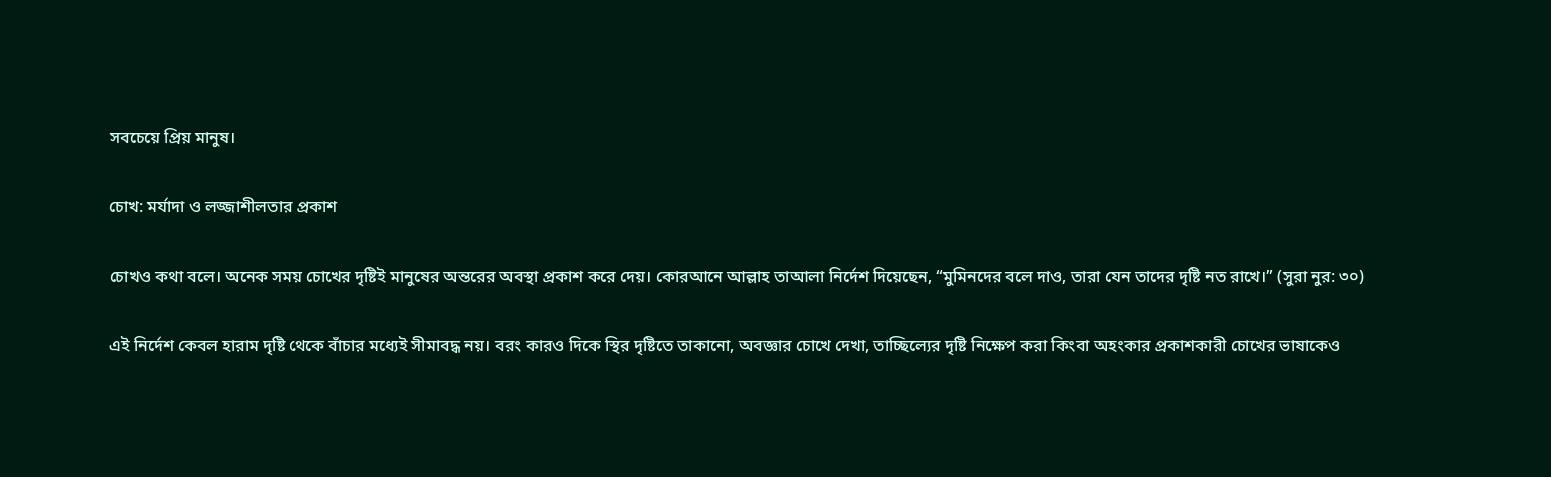সবচেয়ে প্রিয় মানুষ।

চোখ: মর্যাদা ও লজ্জাশীলতার প্রকাশ

চোখও কথা বলে। অনেক সময় চোখের দৃষ্টিই মানুষের অন্তরের অবস্থা প্রকাশ করে দেয়। কোরআনে আল্লাহ তাআলা নির্দেশ দিয়েছেন, “মুমিনদের বলে দাও, তারা যেন তাদের দৃষ্টি নত রাখে।” (সুরা নুর: ৩০)

এই নির্দেশ কেবল হারাম দৃষ্টি থেকে বাঁচার মধ্যেই সীমাবদ্ধ নয়। বরং কারও দিকে স্থির দৃষ্টিতে তাকানো, অবজ্ঞার চোখে দেখা, তাচ্ছিল্যের দৃষ্টি নিক্ষেপ করা কিংবা অহংকার প্রকাশকারী চোখের ভাষাকেও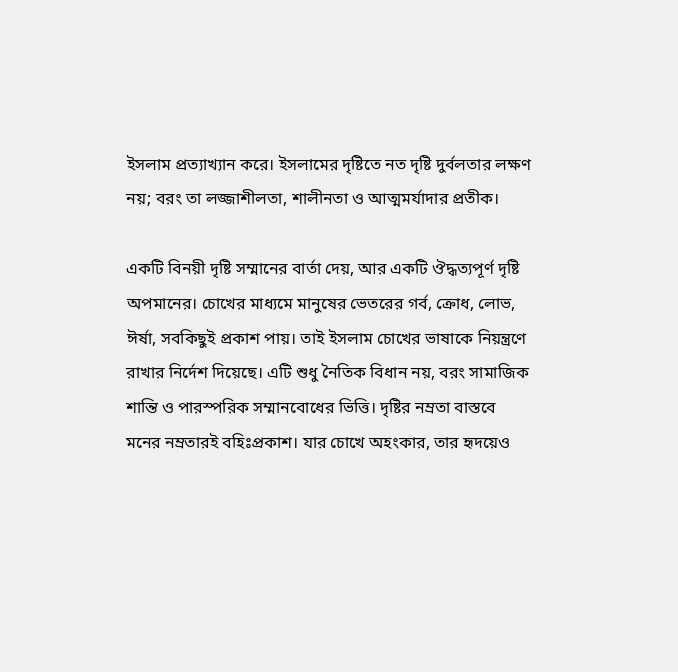ইসলাম প্রত্যাখ্যান করে। ইসলামের দৃষ্টিতে নত দৃষ্টি দুর্বলতার লক্ষণ নয়; বরং তা লজ্জাশীলতা, শালীনতা ও আত্মমর্যাদার প্রতীক।

একটি বিনয়ী দৃষ্টি সম্মানের বার্তা দেয়, আর একটি ঔদ্ধত্যপূর্ণ দৃষ্টি অপমানের। চোখের মাধ্যমে মানুষের ভেতরের গর্ব, ক্রোধ, লোভ, ঈর্ষা, সবকিছুই প্রকাশ পায়। তাই ইসলাম চোখের ভাষাকে নিয়ন্ত্রণে রাখার নির্দেশ দিয়েছে। এটি শুধু নৈতিক বিধান নয়, বরং সামাজিক শান্তি ও পারস্পরিক সম্মানবোধের ভিত্তি। দৃষ্টির নম্রতা বাস্তবে  মনের নম্রতারই বহিঃপ্রকাশ। যার চোখে অহংকার, তার হৃদয়েও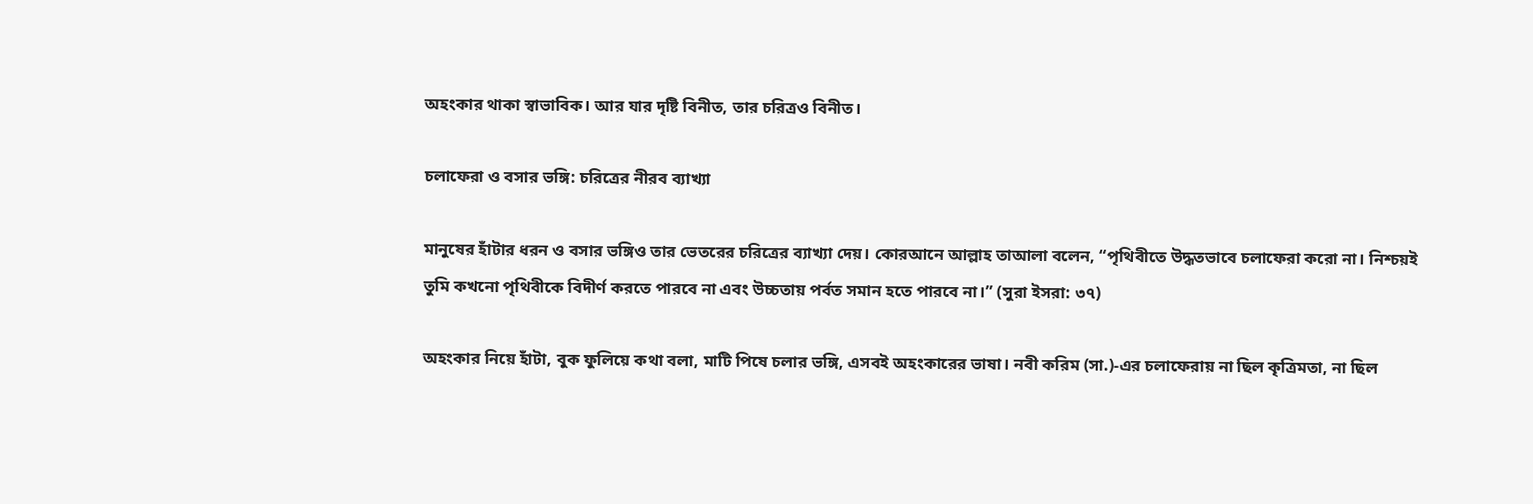অহংকার থাকা স্বাভাবিক। আর যার দৃষ্টি বিনীত, তার চরিত্রও বিনীত।

চলাফেরা ও বসার ভঙ্গি: চরিত্রের নীরব ব্যাখ্যা

মানুষের হাঁটার ধরন ও বসার ভঙ্গিও তার ভেতরের চরিত্রের ব্যাখ্যা দেয়। কোরআনে আল্লাহ তাআলা বলেন, “পৃথিবীতে উদ্ধতভাবে চলাফেরা করো না। নিশ্চয়ই তুমি কখনো পৃথিবীকে বিদীর্ণ করতে পারবে না এবং উচ্চতায় পর্বত সমান হতে পারবে না।” (সুরা ইসরা: ৩৭)

অহংকার নিয়ে হাঁটা, বুক ফুলিয়ে কথা বলা, মাটি পিষে চলার ভঙ্গি, এসবই অহংকারের ভাষা। নবী করিম (সা.)-এর চলাফেরায় না ছিল কৃত্রিমতা, না ছিল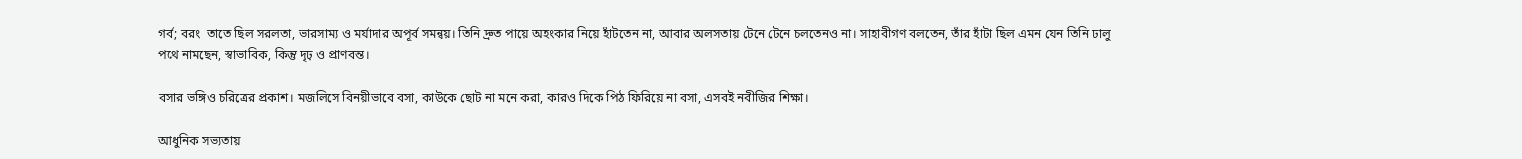গর্ব; বরং  তাতে ছিল সরলতা, ভারসাম্য ও মর্যাদার অপূর্ব সমন্বয়। তিনি দ্রুত পায়ে অহংকার নিয়ে হাঁটতেন না, আবার অলসতায় টেনে টেনে চলতেনও না। সাহাবীগণ বলতেন, তাঁর হাঁটা ছিল এমন যেন তিনি ঢালু পথে নামছেন, স্বাভাবিক, কিন্তু দৃঢ় ও প্রাণবন্ত।

বসার ভঙ্গিও চরিত্রের প্রকাশ। মজলিসে বিনয়ীভাবে বসা, কাউকে ছোট না মনে করা, কারও দিকে পিঠ ফিরিয়ে না বসা, এসবই নবীজির শিক্ষা।

আধুনিক সভ্যতায়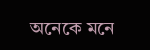অনেকে মনে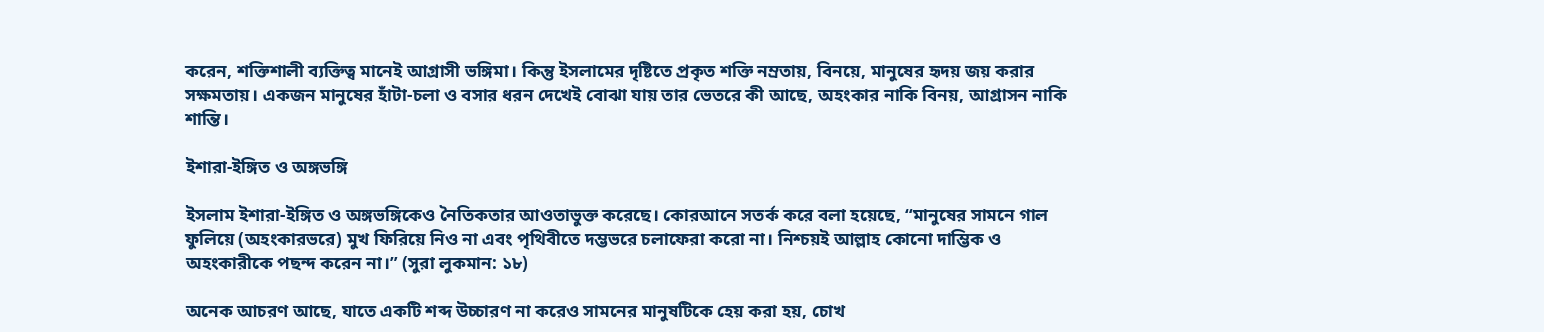করেন, শক্তিশালী ব্যক্তিত্ব মানেই আগ্রাসী ভঙ্গিমা। কিন্তু ইসলামের দৃষ্টিতে প্রকৃত শক্তি নম্রতায়, বিনয়ে, মানুষের হৃদয় জয় করার সক্ষমতায়। একজন মানুষের হাঁটা-চলা ও বসার ধরন দেখেই বোঝা যায় তার ভেতরে কী আছে, অহংকার নাকি বিনয়, আগ্রাসন নাকি শান্তি।

ইশারা-ইঙ্গিত ও অঙ্গভঙ্গি

ইসলাম ইশারা-ইঙ্গিত ও অঙ্গভঙ্গিকেও নৈতিকতার আওতাভুক্ত করেছে। কোরআনে সতর্ক করে বলা হয়েছে, “মানুষের সামনে গাল ফুলিয়ে (অহংকারভরে) মুখ ফিরিয়ে নিও না এবং পৃথিবীতে দম্ভভরে চলাফেরা করো না। নিশ্চয়ই আল্লাহ কোনো দাম্ভিক ও অহংকারীকে পছন্দ করেন না।” (সুরা লুকমান: ১৮)

অনেক আচরণ আছে, যাতে একটি শব্দ উচ্চারণ না করেও সামনের মানুষটিকে হেয় করা হয়, চোখ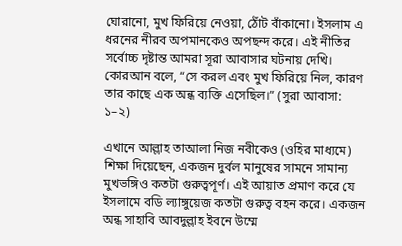ঘোরানো, মুখ ফিরিয়ে নেওয়া, ঠোঁট বাঁকানো। ইসলাম এ ধরনের নীরব অপমানকেও অপছন্দ করে। এই নীতির সর্বোচ্চ দৃষ্টান্ত আমরা সূরা আবাসার ঘটনায় দেখি। কোরআন বলে, “সে করল এবং মুখ ফিরিয়ে নিল, কারণ তার কাছে এক অন্ধ ব্যক্তি এসেছিল।” (সুরা আবাসা: ১–২)

এখানে আল্লাহ তাআলা নিজ নবীকেও (ওহির মাধ্যমে) শিক্ষা দিয়েছেন, একজন দুর্বল মানুষের সামনে সামান্য মুখভঙ্গিও কতটা গুরুত্বপূর্ণ। এই আয়াত প্রমাণ করে যে ইসলামে বডি ল্যাঙ্গুয়েজ কতটা গুরুত্ব বহন করে। একজন অন্ধ সাহাবি আবদুল্লাহ ইবনে উম্মে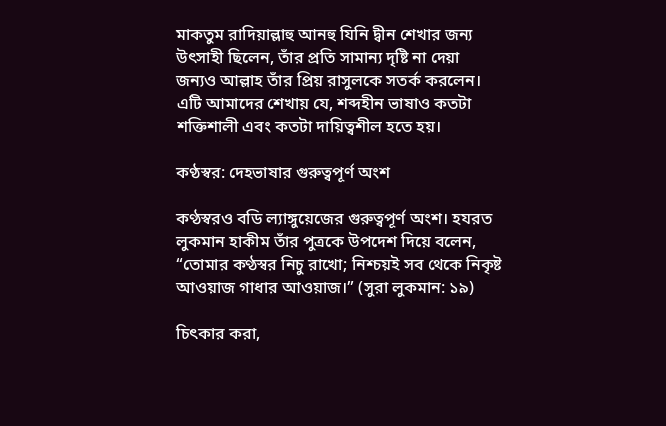মাকতুম রাদিয়াল্লাহু আনহু যিনি দ্বীন শেখার জন্য উৎসাহী ছিলেন, তাঁর প্রতি সামান্য দৃষ্টি না দেয়া  জন্যও আল্লাহ তাঁর প্রিয় রাসুলকে সতর্ক করলেন। এটি আমাদের শেখায় যে, শব্দহীন ভাষাও কতটা শক্তিশালী এবং কতটা দায়িত্বশীল হতে হয়।

কণ্ঠস্বর: দেহভাষার গুরুত্বপূর্ণ অংশ

কণ্ঠস্বরও বডি ল্যাঙ্গুয়েজের গুরুত্বপূর্ণ অংশ। হযরত লুকমান হাকীম তাঁর পুত্রকে উপদেশ দিয়ে বলেন, “তোমার কণ্ঠস্বর নিচু রাখো; নিশ্চয়ই সব থেকে নিকৃষ্ট আওয়াজ গাধার আওয়াজ।” (সুরা লুকমান: ১৯)

চিৎকার করা,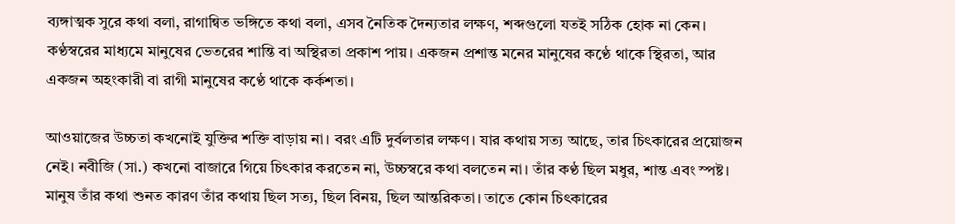ব্যঙ্গাত্মক সুরে কথা বলা, রাগান্বিত ভঙ্গিতে কথা বলা, এসব নৈতিক দৈন্যতার লক্ষণ, শব্দগুলো যতই সঠিক হোক না কেন। কণ্ঠস্বরের মাধ্যমে মানুষের ভেতরের শান্তি বা অস্থিরতা প্রকাশ পায়। একজন প্রশান্ত মনের মানুষের কণ্ঠে থাকে স্থিরতা, আর একজন অহংকারী বা রাগী মানুষের কণ্ঠে থাকে কর্কশতা।

আওয়াজের উচ্চতা কখনোই যুক্তির শক্তি বাড়ায় না। বরং এটি দুর্বলতার লক্ষণ। যার কথায় সত্য আছে, তার চিৎকারের প্রয়োজন নেই। নবীজি (সা.) কখনো বাজারে গিয়ে চিৎকার করতেন না, উচ্চস্বরে কথা বলতেন না। তাঁর কণ্ঠ ছিল মধুর, শান্ত এবং স্পষ্ট। মানুষ তাঁর কথা শুনত কারণ তাঁর কথায় ছিল সত্য, ছিল বিনয়, ছিল আন্তরিকতা। তাতে কোন চিৎকারের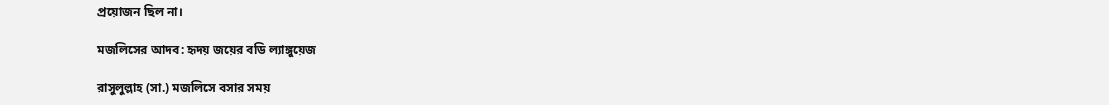প্রয়োজন ছিল না।

মজলিসের আদব: হৃদয় জয়ের বডি ল্যাঙ্গুয়েজ

রাসুলুল্লাহ (সা.) মজলিসে বসার সময়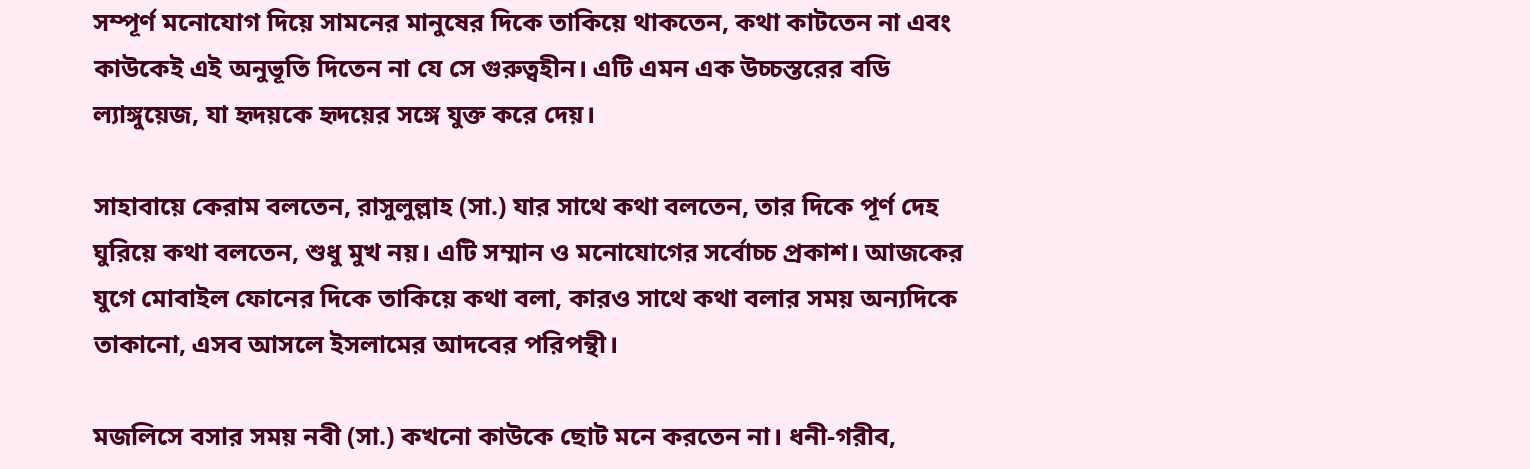সম্পূর্ণ মনোযোগ দিয়ে সামনের মানুষের দিকে তাকিয়ে থাকতেন, কথা কাটতেন না এবং কাউকেই এই অনুভূতি দিতেন না যে সে গুরুত্বহীন। এটি এমন এক উচ্চস্তরের বডি ল্যাঙ্গুয়েজ, যা হৃদয়কে হৃদয়ের সঙ্গে যুক্ত করে দেয়।

সাহাবায়ে কেরাম বলতেন, রাসুলুল্লাহ (সা.) যার সাথে কথা বলতেন, তার দিকে পূর্ণ দেহ ঘুরিয়ে কথা বলতেন, শুধু মুখ নয়। এটি সম্মান ও মনোযোগের সর্বোচ্চ প্রকাশ। আজকের যুগে মোবাইল ফোনের দিকে তাকিয়ে কথা বলা, কারও সাথে কথা বলার সময় অন্যদিকে তাকানো, এসব আসলে ইসলামের আদবের পরিপন্থী।

মজলিসে বসার সময় নবী (সা.) কখনো কাউকে ছোট মনে করতেন না। ধনী-গরীব,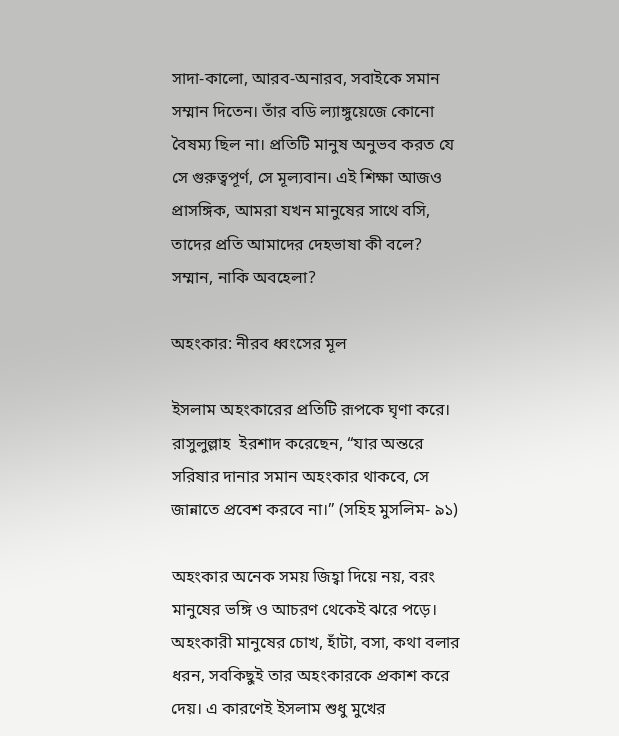সাদা-কালো, আরব-অনারব, সবাইকে সমান সম্মান দিতেন। তাঁর বডি ল্যাঙ্গুয়েজে কোনো বৈষম্য ছিল না। প্রতিটি মানুষ অনুভব করত যে সে গুরুত্বপূর্ণ, সে মূল্যবান। এই শিক্ষা আজও প্রাসঙ্গিক, আমরা যখন মানুষের সাথে বসি, তাদের প্রতি আমাদের দেহভাষা কী বলে? সম্মান, নাকি অবহেলা?

অহংকার: নীরব ধ্বংসের মূল

ইসলাম অহংকারের প্রতিটি রূপকে ঘৃণা করে। রাসুলুল্লাহ  ইরশাদ করেছেন, “যার অন্তরে সরিষার দানার সমান অহংকার থাকবে, সে জান্নাতে প্রবেশ করবে না।” (সহিহ মুসলিম- ৯১)

অহংকার অনেক সময় জিহ্বা দিয়ে নয়, বরং মানুষের ভঙ্গি ও আচরণ থেকেই ঝরে পড়ে। অহংকারী মানুষের চোখ, হাঁটা, বসা, কথা বলার ধরন, সবকিছুই তার অহংকারকে প্রকাশ করে দেয়। এ কারণেই ইসলাম শুধু মুখের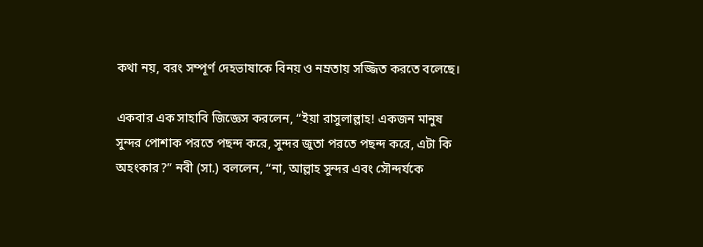কথা নয়, বরং সম্পূর্ণ দেহভাষাকে বিনয় ও নম্রতায় সজ্জিত করতে বলেছে।

একবার এক সাহাবি জিজ্ঞেস করলেন, “ইয়া রাসুলাল্লাহ! একজন মানুষ সুন্দর পোশাক পরতে পছন্দ করে, সুন্দর জুতা পরতে পছন্দ করে, এটা কি অহংকার?” নবী (সা.) বললেন, “না, আল্লাহ সুন্দর এবং সৌন্দর্যকে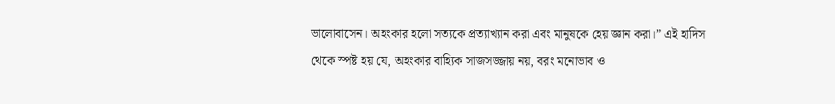ভালোবাসেন। অহংকার হলো সত্যকে প্রত্যাখ্যান করা এবং মানুষকে হেয় জ্ঞান করা।” এই হাদিস থেকে স্পষ্ট হয় যে, অহংকার বাহ্যিক সাজসজ্জায় নয়, বরং মনোভাব ও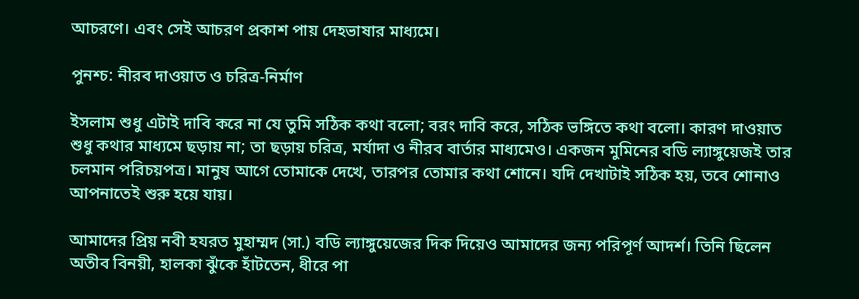আচরণে। এবং সেই আচরণ প্রকাশ পায় দেহভাষার মাধ্যমে।

পুনশ্চ: নীরব দাওয়াত ও চরিত্র-নির্মাণ

ইসলাম শুধু এটাই দাবি করে না যে তুমি সঠিক কথা বলো; বরং দাবি করে, সঠিক ভঙ্গিতে কথা বলো। কারণ দাওয়াত শুধু কথার মাধ্যমে ছড়ায় না; তা ছড়ায় চরিত্র, মর্যাদা ও নীরব বার্তার মাধ্যমেও। একজন মুমিনের বডি ল্যাঙ্গুয়েজই তার চলমান পরিচয়পত্র। মানুষ আগে তোমাকে দেখে, তারপর তোমার কথা শোনে। যদি দেখাটাই সঠিক হয়, তবে শোনাও আপনাতেই শুরু হয়ে যায়।

আমাদের প্রিয় নবী হযরত মুহাম্মদ (সা.) বডি ল্যাঙ্গুয়েজের দিক দিয়েও আমাদের জন্য পরিপূর্ণ আদর্শ। তিনি ছিলেন অতীব বিনয়ী, হালকা ঝুঁকে হাঁটতেন, ধীরে পা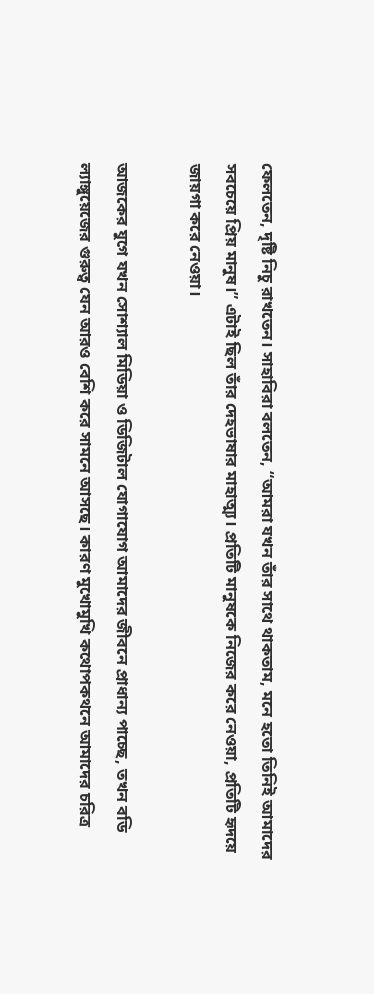ফেলতেন, দৃষ্টি নিচু রাখতেন। সাহাবিরা বলতেন, “আমরা যখন তাঁর সাথে থাকতাম, মনে হতো তিনিই আমাদের সবচেয়ে প্রিয় মানুষ।” এটাই ছিল তাঁর দেহভাষার মাহাত্ম্য। প্রতিটি মানুষকে নিজের করে নেওয়া, প্রতিটি হৃদয়ে জায়গা করে নেওয়া।

আজকের যুগে যখন সোশ্যাল মিডিয়া ও ডিজিটাল যোগাযোগ আমাদের জীবনে প্রাধান্য পাচ্ছে, তখন বডি ল্যাঙ্গুয়েজের গুরুত্ব যেন আরও বেশি করে সামনে আসছে। কারণ মুখোমুখি কথোপকথনে আমাদের চরিত্র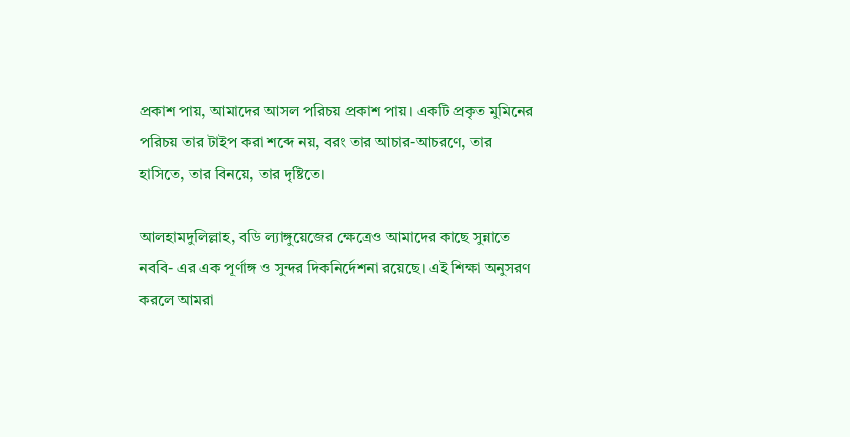প্রকাশ পায়, আমাদের আসল পরিচয় প্রকাশ পায়। একটি প্রকৃত মুমিনের পরিচয় তার টাইপ করা শব্দে নয়, বরং তার আচার-আচরণে, তার হাসিতে, তার বিনয়ে, তার দৃষ্টিতে।

আলহামদুলিল্লাহ, বডি ল্যাঙ্গুয়েজের ক্ষেত্রেও আমাদের কাছে সুন্নাতে নববি- এর এক পূর্ণাঙ্গ ও সুন্দর দিকনির্দেশনা রয়েছে। এই শিক্ষা অনুসরণ করলে আমরা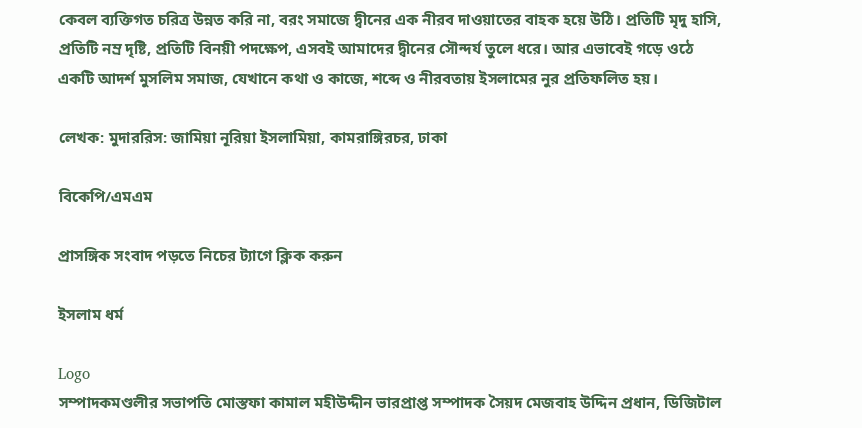কেবল ব্যক্তিগত চরিত্র উন্নত করি না, বরং সমাজে দ্বীনের এক নীরব দাওয়াতের বাহক হয়ে উঠি। প্রতিটি মৃদু হাসি, প্রতিটি নম্র দৃষ্টি, প্রতিটি বিনয়ী পদক্ষেপ, এসবই আমাদের দ্বীনের সৌন্দর্য তুলে ধরে। আর এভাবেই গড়ে ওঠে একটি আদর্শ মুসলিম সমাজ, যেখানে কথা ও কাজে, শব্দে ও নীরবতায় ইসলামের নুর প্রতিফলিত হয়।

লেখক: মুদাররিস: জামিয়া নূরিয়া ইসলামিয়া, কামরাঙ্গিরচর, ঢাকা

বিকেপি/এমএম

প্রাসঙ্গিক সংবাদ পড়তে নিচের ট্যাগে ক্লিক করুন

ইসলাম ধর্ম

Logo
সম্পাদকমণ্ডলীর সভাপতি মোস্তফা কামাল মহীউদ্দীন ভারপ্রাপ্ত সম্পাদক সৈয়দ মেজবাহ উদ্দিন প্রধান, ডিজিটাল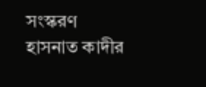সংস্করণ হাসনাত কাদীর